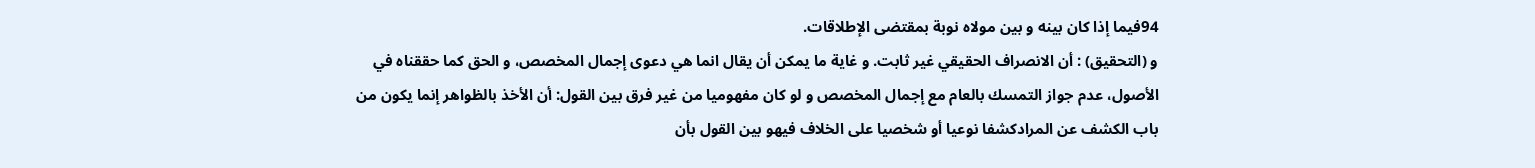94فيما إذا كان بينه و بين مولاه نوبة بمقتضى الإطلاقات.
و (التحقيق) : أن الانصراف الحقيقي غير ثابت. و غاية ما يمكن أن يقال انما هي دعوى إجمال المخصص، و الحق كما حققناه في الأصول، عدم جواز التمسك بالعام مع إجمال المخصص و لو كان مفهوميا من غير فرق بين القول: أن الأخذ بالظواهر إنما يكون من باب الكشف عن المرادكشفا نوعيا أو شخصيا على الخلاف فيهو بين القول بأن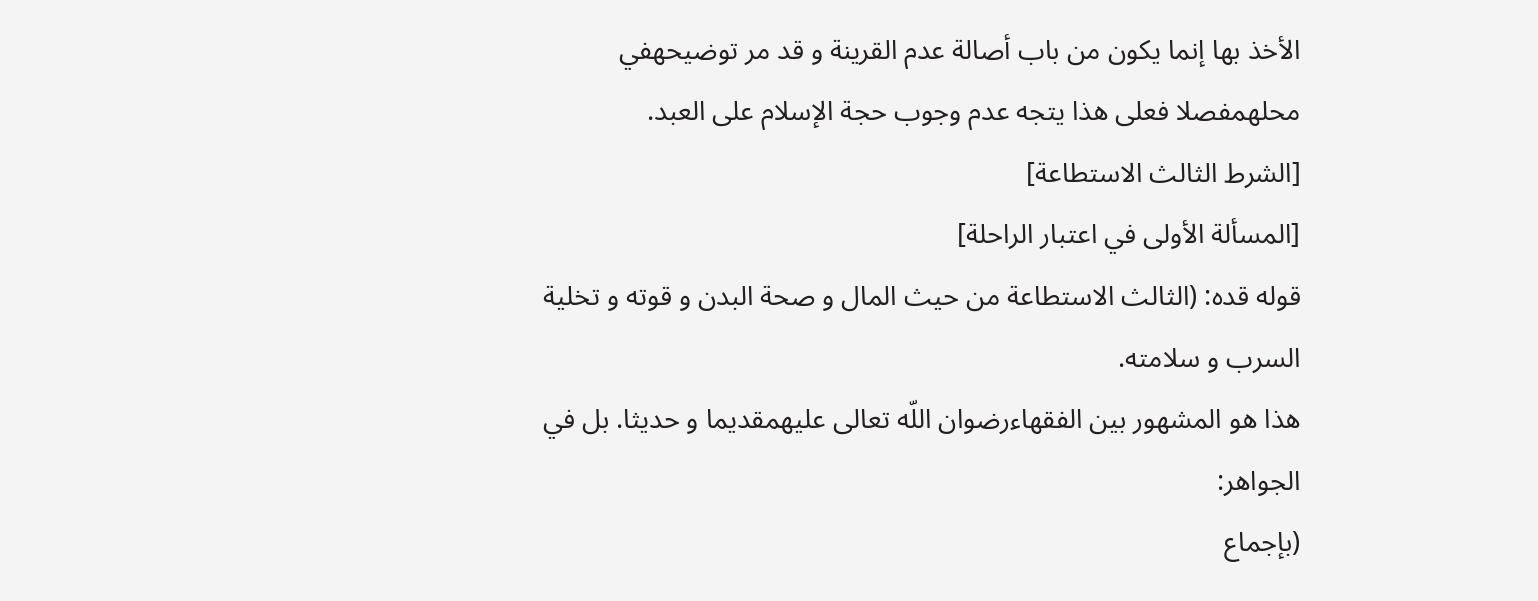الأخذ بها إنما يكون من باب أصالة عدم القرينة و قد مر توضيحهفي محلهمفصلا فعلى هذا يتجه عدم وجوب حجة الإسلام على العبد.
[الشرط الثالث الاستطاعة]
[المسألة الأولى في اعتبار الراحلة]
قوله قده: (الثالث الاستطاعة من حيث المال و صحة البدن و قوته و تخلية السرب و سلامته.
هذا هو المشهور بين الفقهاءرضوان اللّه تعالى عليهمقديما و حديثا. بل في الجواهر:
(بإجماع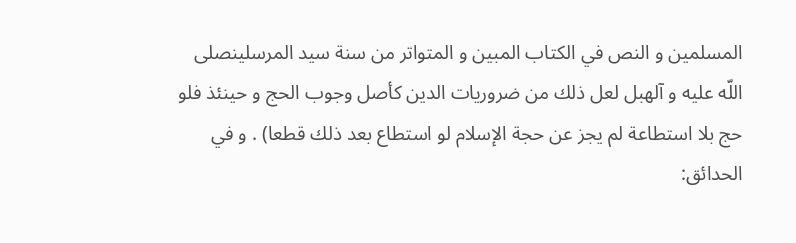المسلمين و النص في الكتاب المبين و المتواتر من سنة سيد المرسلينصلى اللّه عليه و آلهبل لعل ذلك من ضروريات الدين كأصل وجوب الحج و حينئذ فلو حج بلا استطاعة لم يجز عن حجة الإسلام لو استطاع بعد ذلك قطعا) . و في الحدائق: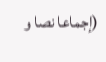(إجماعا نصا و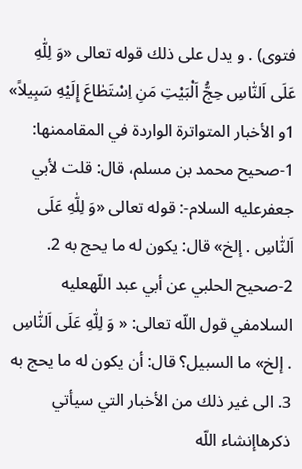فتوى) . و يدل على ذلك قوله تعالى «وَ لِلّٰهِ عَلَى اَلنّٰاسِ حِجُّ اَلْبَيْتِ مَنِ اِسْتَطٰاعَ إِلَيْهِ سَبِيلاً» 1و الأخبار المتواترة الواردة في المقاممنها:
1-صحيح محمد بن مسلم، قال: قلت لأبي جعفرعليه السلام-: قوله تعالى «وَ لِلّٰهِ عَلَى اَلنّٰاسِ . إلخ» قال: يكون له ما يحج به 2.
2-صحيح الحلبي عن أبي عبد اللّهعليه السلامفي قول اللّه تعالى: « وَ لِلّٰهِ عَلَى اَلنّٰاسِ . إلخ» ما السبيل؟ قال: أن يكون له ما يحج به 3. الى غير ذلك من الأخبار التي سيأتي ذكرهاإنشاء اللّه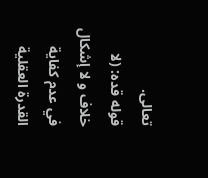تعالى.
قوله قده: (لا خلاف و لا إشكال في عدم كفاية القدرة العقلية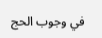في وجوب الحج